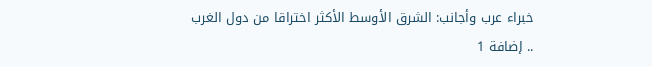خبراء عرب وأجانب: الشرق الأوسط الأكثر اختراقا من دول الغرب .. إضافة 1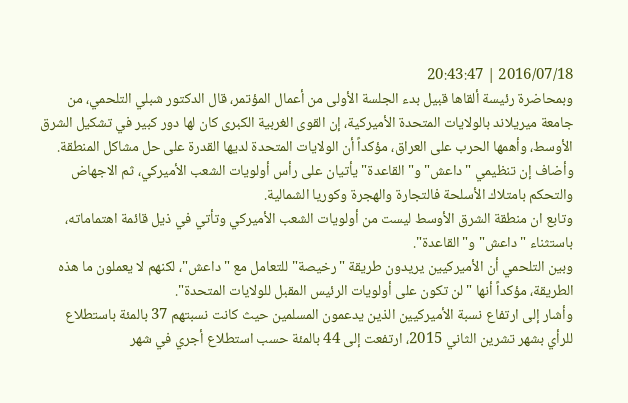2016/07/18 | 20:43:47
وبمحاضرة رئيسة ألقاها قبيل بدء الجلسة الأولى من أعمال المؤتمر، قال الدكتور شبلي التلحمي، من جامعة ميريلاند بالولايات المتحدة الأميركية، إن القوى الغربية الكبرى كان لها دور كبير في تشكيل الشرق الأوسط، وأهمها الحرب على العراق، مؤكداً أن الولايات المتحدة لديها القدرة على حل مشاكل المنطقة.
وأضاف إن تنظيمي "داعش" و"القاعدة" يأتيان على رأس أولويات الشعب الأميركي، ثم الاجهاض والتحكم بامتلاك الأسلحة فالتجارة والهجرة وكوريا الشمالية.
وتابع ان منطقة الشرق الأوسط ليست من أولويات الشعب الأميركي وتأتي في ذيل قائمة اهتماماته، باستثناء "داعش" و"القاعدة".
وبين التلحمي أن الأميركيين يريدون طريقة "رخيصة" للتعامل مع "داعش"، لكنهم لا يعملون ما هذه الطريقة، مؤكداً أنها "لن تكون على أولويات الرئيس المقبل للولايات المتحدة".
وأشار إلى ارتفاع نسبة الأميركيين الذين يدعمون المسلمين حيث كانت نسبتهم 37 بالمئة باستطلاع للرأي بشهر تشرين الثاني 2015، ارتفعت إلى 44 بالمئة حسب استطلاع أجري في شهر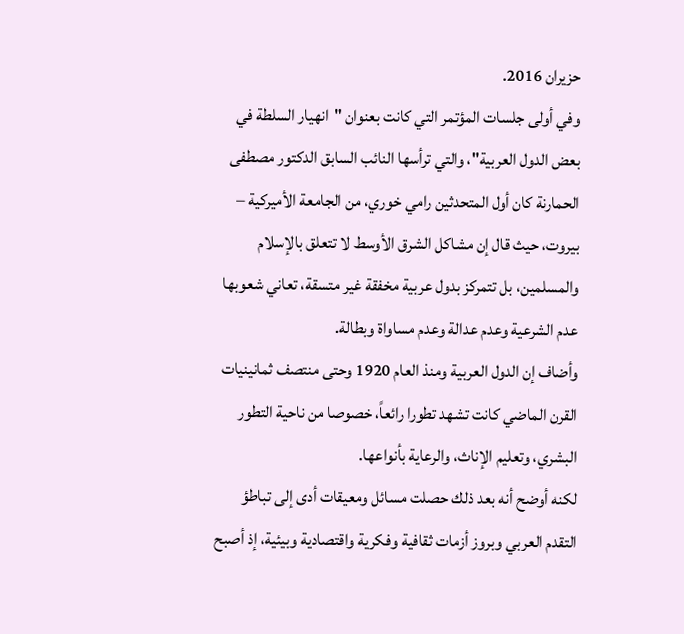حزيران 2016.
وفي أولى جلسات المؤتمر التي كانت بعنوان "انهيار السلطة في بعض الدول العربية"، والتي ترأسها النائب السابق الدكتور مصطفى الحمارنة كان أول المتحدثين رامي خوري، من الجامعة الأميركية – بيروت، حيث قال إن مشاكل الشرق الأوسط لا تتعلق بالإسلام والمسلمين، بل تتمركز بدول عربية مخفقة غير متسقة، تعاني شعوبها عدم الشرعية وعدم عدالة وعدم مساواة وبطالة.
وأضاف إن الدول العربية ومنذ العام 1920 وحتى منتصف ثمانينيات القرن الماضي كانت تشهد تطورا رائعاً، خصوصا من ناحية التطور البشري، وتعليم الإناث، والرعاية بأنواعها.
لكنه أوضح أنه بعد ذلك حصلت مسائل ومعيقات أدى إلى تباطؤ التقدم العربي وبروز أزمات ثقافية وفكرية واقتصادية وبيئية، إذ أصبح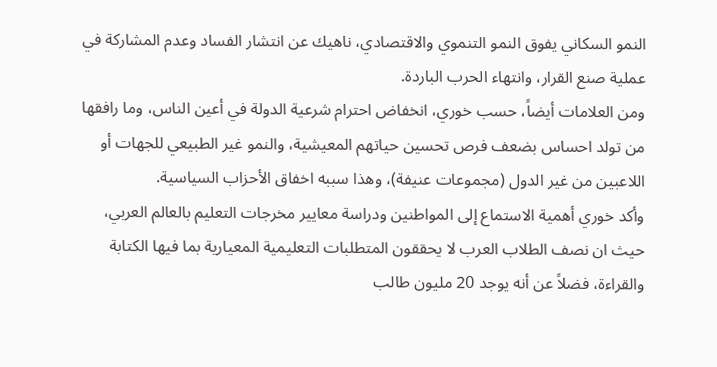النمو السكاني يفوق النمو التنموي والاقتصادي، ناهيك عن انتشار الفساد وعدم المشاركة في عملية صنع القرار، وانتهاء الحرب الباردة.
ومن العلامات أيضاً، حسب خوري، انخفاض احترام شرعية الدولة في أعين الناس، وما رافقها من تولد احساس بضعف فرص تحسين حياتهم المعيشية، والنمو غير الطبيعي للجهات أو اللاعبين من غير الدول (مجموعات عنيفة)، وهذا سببه اخفاق الأحزاب السياسية.
وأكد خوري أهمية الاستماع إلى المواطنين ودراسة معايير مخرجات التعليم بالعالم العربي، حيث ان نصف الطلاب العرب لا يحققون المتطلبات التعليمية المعيارية بما فيها الكتابة والقراءة، فضلاً عن أنه يوجد 20 مليون طالب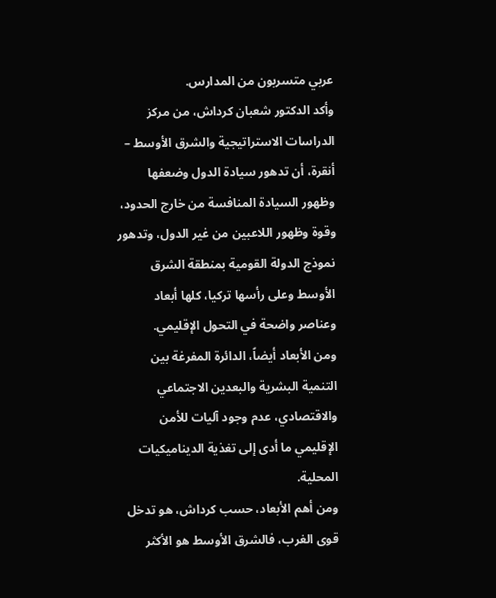عربي متسربون من المدارس.
وأكد الدكتور شعبان كرداش، من مركز الدراسات الاستراتيجية والشرق الأوسط – أنقرة، أن تدهور سيادة الدول وضعفها وظهور السيادة المنافسة من خارج الحدود، وقوة وظهور اللاعبين من غير الدول، وتدهور نموذج الدولة القومية بمنطقة الشرق الأوسط وعلى رأسها تركيا، كلها أبعاد وعناصر واضحة في التحول الإقليمي.
ومن الأبعاد أيضاً، الدائرة المفرغة بين التنمية البشرية والبعدين الاجتماعي والاقتصادي، عدم وجود آليات للأمن الإقليمي ما أدى إلى تغذية الديناميكيات المحلية.
ومن أهم الأبعاد، حسب كرداش، هو تدخل قوى الغرب، فالشرق الأوسط هو الأكثر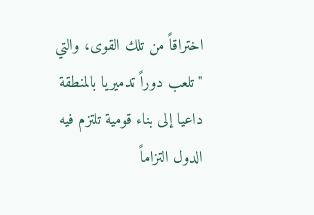اختراقاً من تلك القوى، والتي "تلعب دوراً تدميريا بالمنطقة داعيا إلى بناء قومية تلتزم فيه الدول التزاماً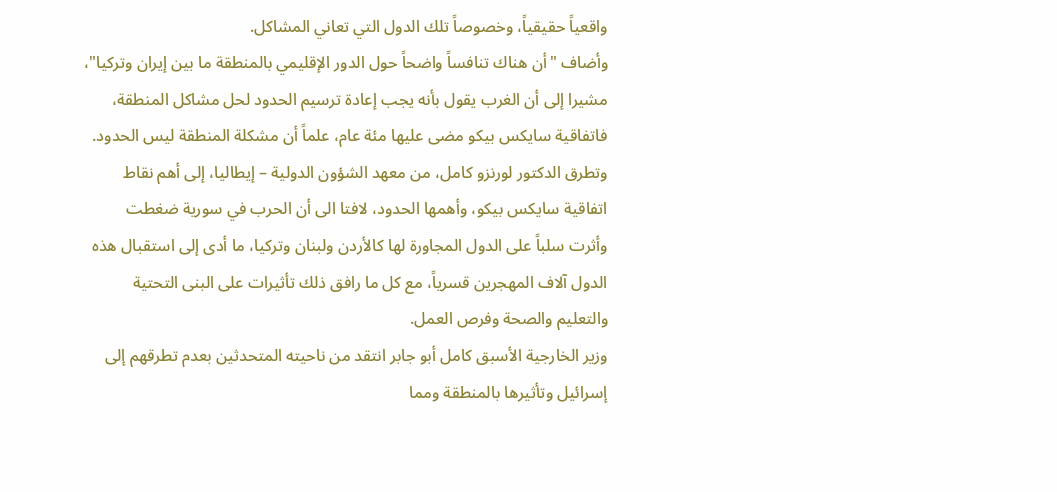واقعياً حقيقياً، وخصوصاً تلك الدول التي تعاني المشاكل.
وأضاف "أن هناك تنافساً واضحاً حول الدور الإقليمي بالمنطقة ما بين إيران وتركيا"، مشيرا إلى أن الغرب يقول بأنه يجب إعادة ترسيم الحدود لحل مشاكل المنطقة، فاتفاقية سايكس بيكو مضى عليها مئة عام، علماً أن مشكلة المنطقة ليس الحدود.
وتطرق الدكتور لورنزو كامل، من معهد الشؤون الدولية – إيطاليا، إلى أهم نقاط اتفاقية سايكس بيكو، وأهمها الحدود، لافتا الى أن الحرب في سورية ضغطت وأثرت سلباً على الدول المجاورة لها كالأردن ولبنان وتركيا، ما أدى إلى استقبال هذه الدول آلاف المهجرين قسرياً، مع كل ما رافق ذلك تأثيرات على البنى التحتية والتعليم والصحة وفرص العمل.
وزير الخارجية الأسبق كامل أبو جابر انتقد من ناحيته المتحدثين بعدم تطرقهم إلى إسرائيل وتأثيرها بالمنطقة ومما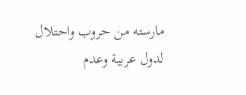مارسته من حروب واحتلال لدول عربية وعدم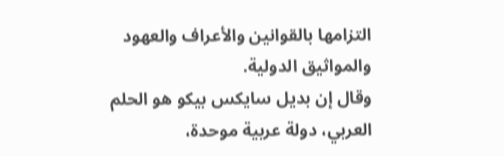التزامها بالقوانين والأعراف والعهود والمواثيق الدولية.
وقال إن بديل سايكس بيكو هو الحلم العربي، دولة عربية موحدة،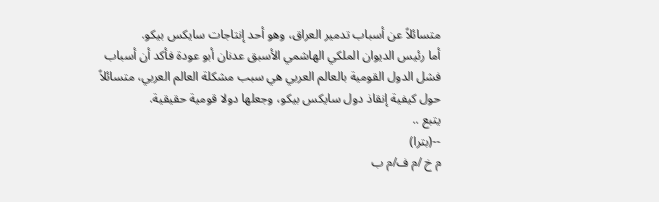متسائلاً عن أسباب تدمير العراق، وهو أحد إنتاجات سايكس بيكو.
أما رئيس الديوان الملكي الهاشمي الأسبق عدنان أبو عودة فأكد أن أسباب فشل الدول القومية بالعالم العربي هي سبب مشكلة العالم العربي، متسائلاً حول كيفية إنقاذ دول سايكس بيكو، وجعلها دولا قومية حقيقية.
يتبع ..
--(بترا)
م خ /م ف/م ب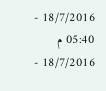18/7/2016 - 05:40 م
18/7/2016 -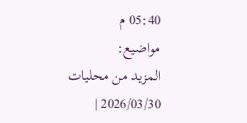05:40 م
مواضيع:
المزيد من محليات
2026/03/30 |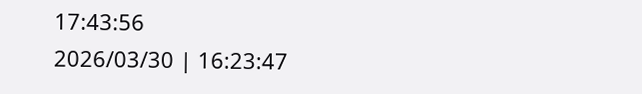17:43:56
2026/03/30 | 16:23:47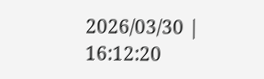2026/03/30 | 16:12:20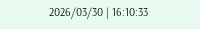2026/03/30 | 16:10:33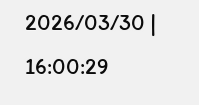2026/03/30 | 16:00:29